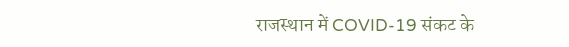राजस्थान में COVID-19 संकट के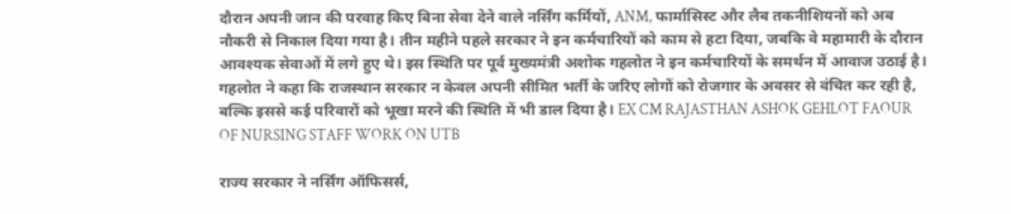दौरान अपनी जान की परवाह किए बिना सेवा देने वाले नर्सिंग कर्मियों, ANM, फार्मासिस्ट और लैब तकनीशियनों को अब नौकरी से निकाल दिया गया है। तीन महीने पहले सरकार ने इन कर्मचारियों को काम से हटा दिया, जबकि वे महामारी के दौरान आवश्यक सेवाओं में लगे हुए थे। इस स्थिति पर पूर्व मुख्यमंत्री अशोक गहलोत ने इन कर्मचारियों के समर्थन में आवाज उठाई है। गहलोत ने कहा कि राजस्थान सरकार न केवल अपनी सीमित भर्ती के जरिए लोगों को रोजगार के अवसर से वंचित कर रही है, बल्कि इससे कई परिवारों को भूखा मरने की स्थिति में भी डाल दिया है। EX CM RAJASTHAN ASHOK GEHLOT FAOUR OF NURSING STAFF WORK ON UTB

राज्य सरकार ने नर्सिंग ऑफिसर्स,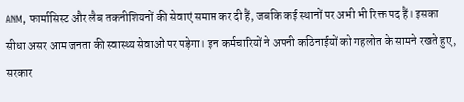ANM, फार्मासिस्ट और लैब तकनीशियनों की सेवाएं समाप्त कर दी हैं, जबकि कई स्थानों पर अभी भी रिक्त पद हैं। इसका सीधा असर आम जनता की स्वास्थ्य सेवाओं पर पड़ेगा। इन कर्मचारियों ने अपनी कठिनाईयों को गहलोत के सामने रखते हुए, सरकार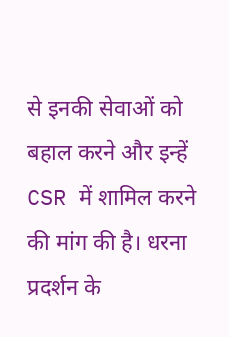से इनकी सेवाओं को बहाल करने और इन्हें CSR में शामिल करने की मांग की है। धरना प्रदर्शन के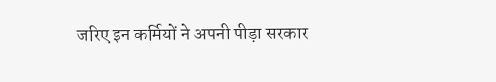जरिए इन कर्मियों ने अपनी पीड़ा सरकार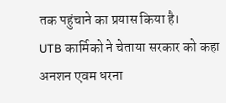तक पहुंचाने का प्रयास किया है।
UTB कार्मिको ने चेताया सरकार को कहा अनशन एवम धरना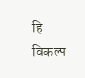हि विकल्प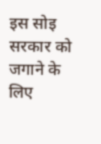इस सोइ सरकार को जगाने के लिए